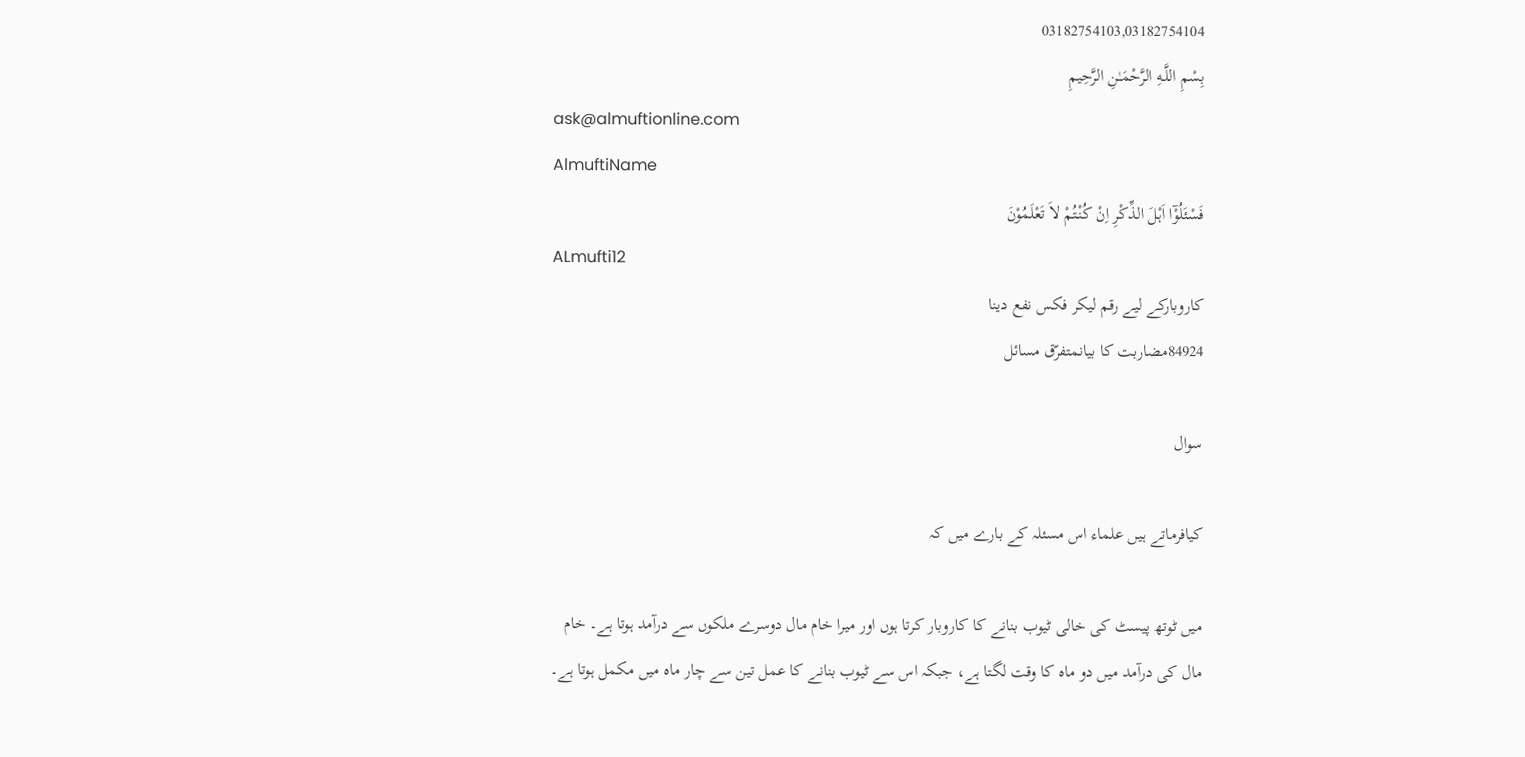03182754103,03182754104
بِسْمِ اللَّـهِ الرَّحْمَـٰنِ الرَّحِيمِ
ask@almuftionline.com
AlmuftiName
فَسْئَلُوْٓا اَہْلَ الذِّکْرِ اِنْ کُنْتُمْ لاَ تَعْلَمُوْنَ
ALmufti12
کاروبارکے لیے رقم لیکر فکس نفع دینا
84924مضاربت کا بیانمتفرّق مسائل

سوال

کیافرماتے ہیں علماء اس مسئلہ کے بارے میں کہ

میں ٹوتھ پیسٹ کی خالی ٹیوب بنانے کا کاروبار کرتا ہوں اور میرا خام مال دوسرے ملکوں سے درآمد ہوتا ہے۔ خام مال کی درآمد میں دو ماہ کا وقت لگتا ہے، جبکہ اس سے ٹیوب بنانے کا عمل تین سے چار ماہ میں مکمل ہوتا ہے۔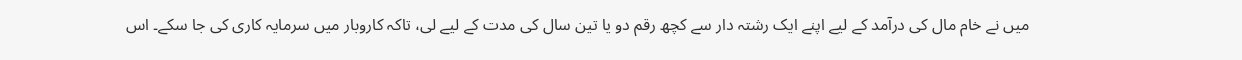میں نے خام مال کی درآمد کے لیے اپنے ایک رشتہ دار سے کچھ رقم دو یا تین سال کی مدت کے لیے لی، تاکہ کاروبار میں سرمایہ کاری کی جا سکے۔ اس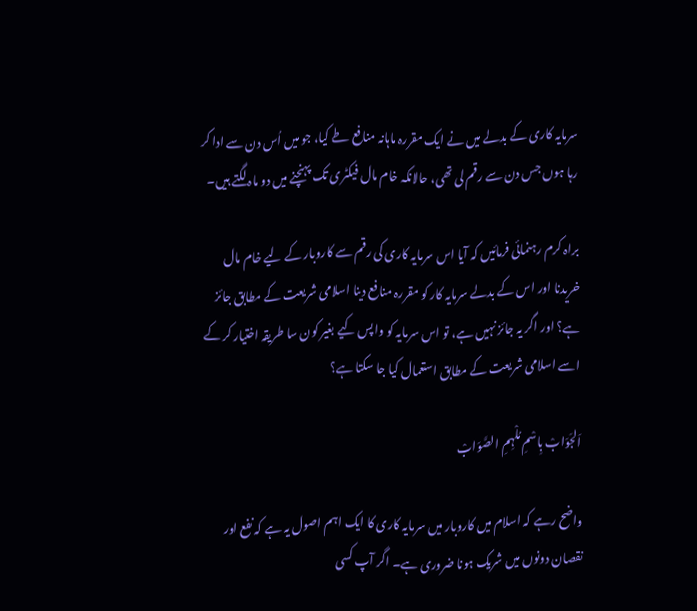سرمایہ کاری کے بدلے میں نے ایک مقررہ ماہانہ منافع طے کیا، جو میں اُس دن سے ادا کر رہا ہوں جس دن سے رقم لی تھی، حالانکہ خام مال فیکٹری تک پہنچنے میں دو ماہ لگتے ہیں۔

براہ کرم رہنمائی فرمائیں کہ آیا اس سرمایہ کاری کی رقم سے کاروبار کے لیے خام مال خریدنا اور اس کے بدلے سرمایہ کار کو مقررہ منافع دینا اسلامی شریعت کے مطابق جائز ہے؟ اور اگر یہ جائز نہیں ہے، تو اس سرمایہ کو واپس کیے بغیر کون سا طریقہ اختیار کر کے اسے اسلامی شریعت کے مطابق استعمال کیا جا سکتا ہے؟

اَلجَوَابْ بِاسْمِ مُلْہِمِ الصَّوَابْ

واضح رہے کہ اسلام میں کاروبار میں سرمایہ کاری کا ایک اہم اصول یہ ہے کہ نفع اور نقصان دونوں میں شریک ہونا ضروری ہے۔ اگر آپ کسی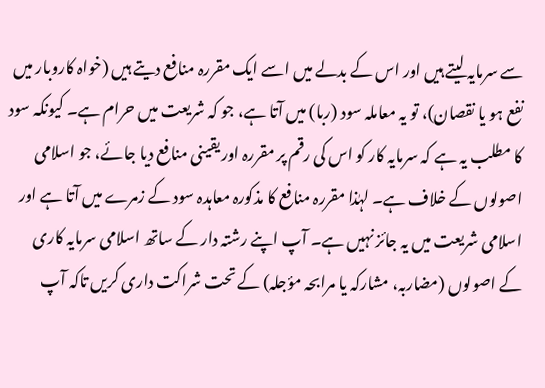سے سرمایہ لیتے ہیں اور اس کے بدلے میں اسے ایک مقررہ منافع دیتے ہیں (خواہ کاروبار میں نفع ہو یا نقصان)، تو یہ معاملہ سود (ربا) میں آتا ہے، جو کہ شریعت میں حرام ہے۔ کیونکہ سود کا مطلب یہ ہے کہ سرمایہ کار کو اس کی رقم پر مقررہ اور یقینی منافع دیا جائے، جو اسلامی اصولوں کے خلاف ہے۔ لہٰذا مقررہ منافع کا مذکورہ معاہدہ سود کے زمرے میں آتا ہے اور اسلامی شریعت میں یہ جائز نہیں ہے۔ آپ اپنے رشتہ دار کے ساتھ اسلامی سرمایہ کاری کے اصولوں (مضاربہ، مشارکہ یا مرابحہ مؤجلہ) کے تحت شراکت داری کریں تاکہ آپ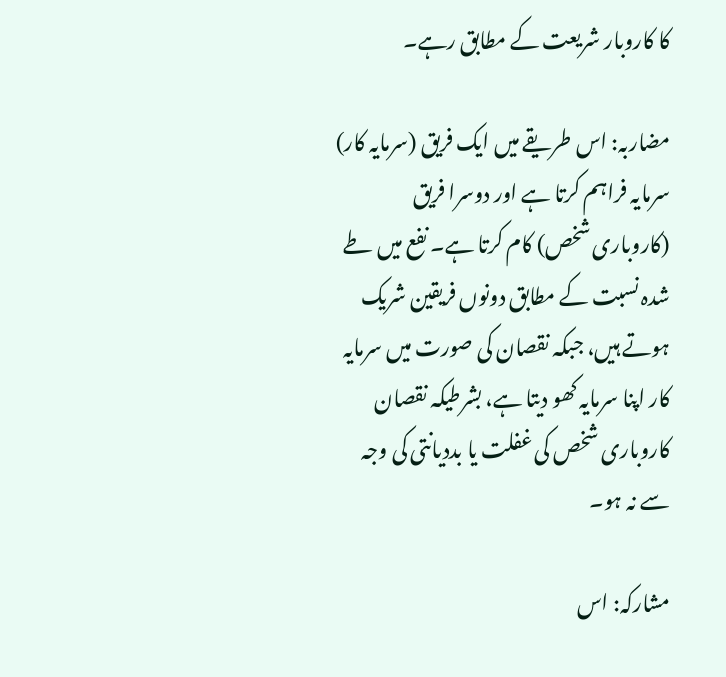کا کاروبار شریعت کے مطابق رہے۔

مضاربہ: اس طریقے میں ایک فریق (سرمایہ کار) سرمایہ فراہم کرتا ہے اور دوسرا فریق (کاروباری شخص) کام کرتا ہے۔ نفع میں طے شدہ نسبت کے مطابق دونوں فریقین شریک ہوتے ہیں، جبکہ نقصان کی صورت میں سرمایہ کار اپنا سرمایہ کھو دیتا ہے، بشرطیکہ نقصان کاروباری شخص کی غفلت یا بددیانتی کی وجہ سے نہ ہو۔

مشارکہ: اس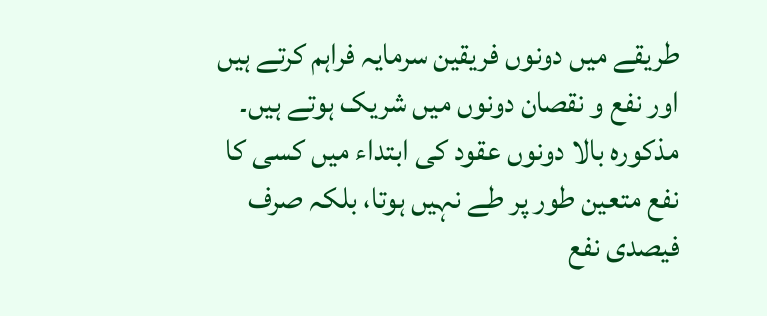طریقے میں دونوں فریقین سرمایہ فراہم کرتے ہیں اور نفع و نقصان دونوں میں شریک ہوتے ہیں۔ مذکورہ بالا دونوں عقود کی ابتداء میں کسی کا نفع متعین طور پر طے نہیں ہوتا، بلکہ صرف فیصدی نفع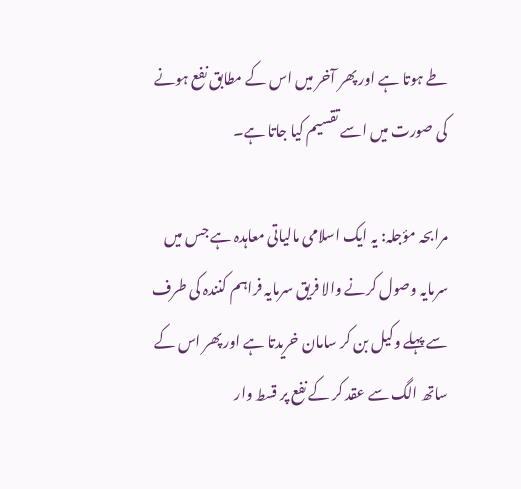طے ہوتا ہے اور پھر آخر میں اس کے مطابق نفع ہونے کی صورت میں اسے تقسیم کیا جاتا ہے۔

مرابحہ مؤجلہ: یہ ایک اسلامی مالیاتی معاہدہ ہے جس میں سرمایہ وصول کرنے والا فریق سرمایہ فراہم کنندہ کی طرف سے پہلے وکیل بن کر سامان خریدتا ہے اور پھر اس کے ساتھ الگ سے عقد کر کے نفع پر قسط وار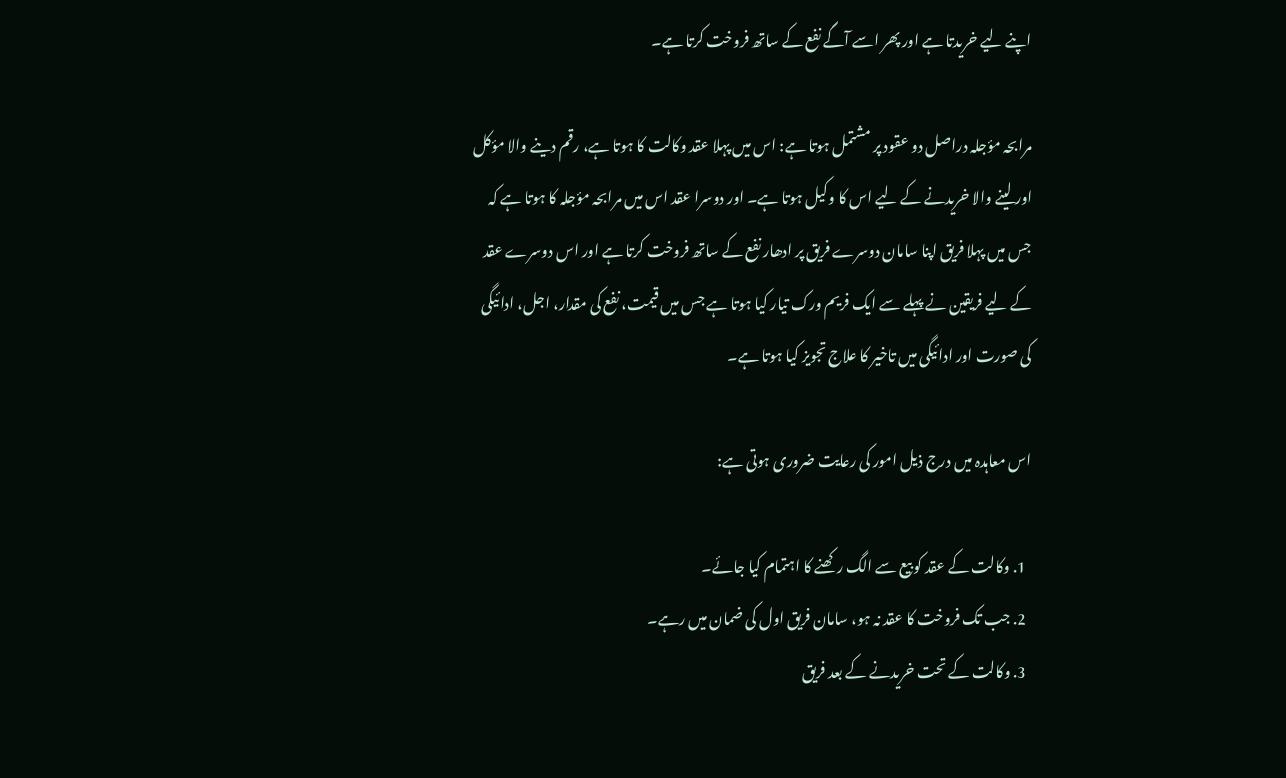اپنے لیے خریدتا ہے اور پھر اسے آگے نفع کے ساتھ فروخت کرتا ہے۔

مرابحہ مؤجلہ دراصل دو عقود پر مشتمل ہوتا ہے: اس میں پہلا عقد وکالت کا ہوتا ہے، رقم دینے والا مؤکل اور لینے والا خریدنے کے لیے اس کا وکیل ہوتا ہے۔ اور دوسرا عقد اس میں مرابحہ مؤجلہ کا ہوتا ہے کہ جس میں پہلا فریق اپنا سامان دوسرے فریق پر ادھار نفع کے ساتھ فروخت کرتا ہے اور اس دوسرے عقد کے لیے فریقین نے پہلے سے ایک فریم ورک تیار کیا ہوتا ہے جس میں قیمت، نفع کی مقدار، اجل، ادائیگی کی صورت اور ادائیگی میں تاخیر کا علاج تجویز کیا ہوتا ہے۔

اس معاہدہ میں درج ذیل امور کی رعایت ضروری ہوتی ہے:

  1. وکالت کے عقد کو بیع سے الگ رکھنے کا اہتمام کیا جائے۔
  2. جب تک فروخت کا عقد نہ ہو، سامان فریق اول کی ضمان میں رہے۔
  3. وکالت کے تحت خریدنے کے بعد فریق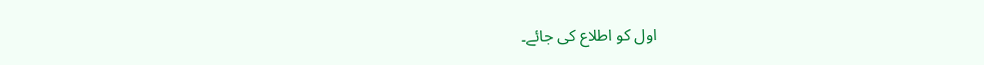اول کو اطلاع کی جائے۔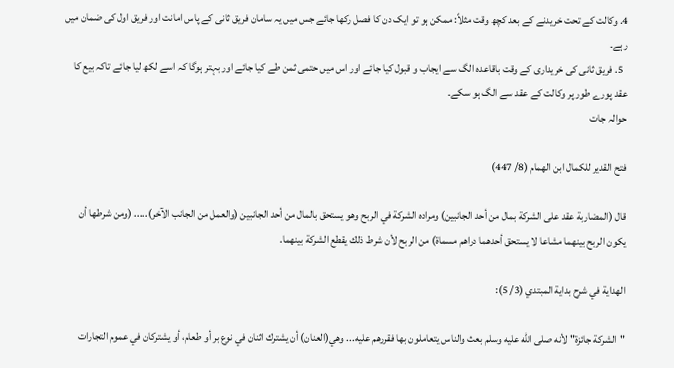4. وکالت کے تحت خریدنے کے بعد کچھ وقت مثلاً: ممکن ہو تو ایک دن کا فصل رکھا جائے جس میں یہ سامان فریق ثانی کے پاس امانت اور فریق اول کی ضمان میں رہے۔
  5. فریق ثانی کی خریداری کے وقت باقاعدہ الگ سے ایجاب و قبول کیا جائے اور اس میں حتمی ثمن طے کیا جائے اور بہتر ہوگا کہ اسے لکھ لیا جائے تاکہ بیع کا عقد پورے طور پر وکالت کے عقد سے الگ ہو سکے۔
حوالہ جات

فتح القدير للكمال ابن الهمام (8/ 447)

قال (المضاربة عقد على الشركة بمال من أحد الجانبين) ومراده الشركة في الربح وهو يستحق بالمال من أحد الجانبين (والعمل من الجانب الآخر)..... (ومن شرطها أن يكون الربح بينهما مشاعا لا يستحق أحدهما دراهم مسماة) من الربح لأن شرط ذلك يقطع الشركة بينهما.

الهداية في شرح بداية المبتدي (3/ 5):

"الشركة جائزة" لأنه صلى الله عليه وسلم بعث والناس يتعاملون بها فقررهم عليه... وهي(العنان) أن يشترك اثنان في نوع بر أو طعام، أو يشتركان في عموم التجارات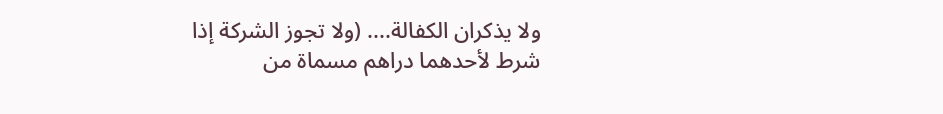ولا يذكران الكفالة.... (ولا تجوز الشركة إذا شرط لأحدهما دراهم مسماة من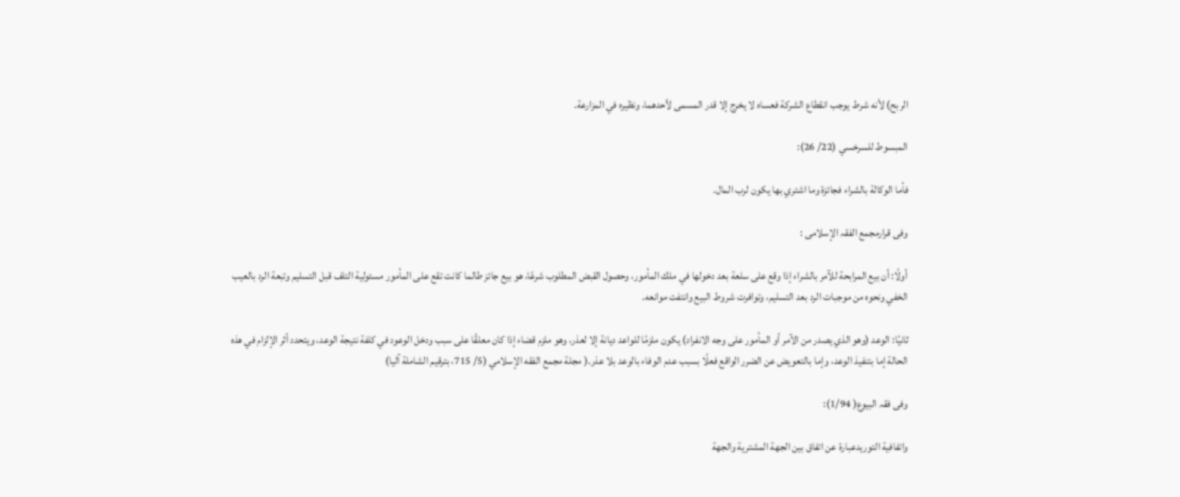الربح) لأنه شرط يوجب انقطاع الشركة فعساه لا يخرج إلا قدر المسمى لأحدهما، ونظيره في المزارعة.

المبسوط للسرخسي (22/ 26):

فأما الوكالة بالشراء فجائزة وما اشتري بها يكون لرب المال.

وفی قرارمجمع الفقہ الإسلامی :

أولًا: أن بيع المرابحة للآمر بالشراء إذا وقع على سلعة بعد دخولها في ملك المأمور، وحصول القبض المطلوب شرعًا، هو بيع جائز طالما كانت تقع على المأمور مسئولية التلف قبل التسليم وتبعة الرد بالعيب الخفي ونحوه من موجبات الرد بعد التسليم، وتوافرت شروط البيع وانتفت موانعه.

ثانيًا: الوعد (وهو الذي يصدر من الآمر أو المأمور على وجه الانفراد) يكون ملزمًا للواعد ديانة إلا لعذر، وهو ملزم قضاء إذا كان معلقًا على سبب ودخل الوعود في كلفة نتيجة الوعد، ويتحدد أثر الإلزام في هذه الحالة إما بتنفيذ الوعد، وإما بالتعويض عن الضرر الواقع فعلًا بسبب عدم الوفاء بالوعد بلا عذر.( مجلة مجمع الفقه الإسلامي (5/ 715، بترقيم الشاملة آليا)

وفی فقہ البیوع( 1/94):

واتفافیة التوریدعبارة عن اتفاق بین الجھة المشتریة والجھة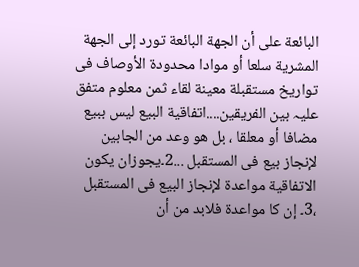البائعة علی أن الجھة البائعة تورد إلی الجھة المشریة سلعا أو موادا محدودة الأوصاف فی تواریخ مستقبلة معینة لقاء ثمن معلوم متفق علیہ بین الفریقین....اتفاقیة البیع لیس ببیع مضافا أو معلقا ، بل ھو وعد من الجابین لإنجاز بیع فی المستقبل ...2۔یجوزان یکون الاتفاقیة مواعدة لإنجاز البیع فی المستقبل ،3۔ إن کا مواعدة فلابد من أن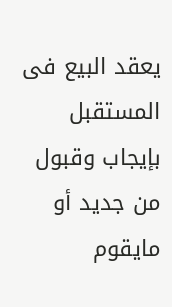یعقد البیع فی المستقبل بإیجاب وقبول من جدید أو مایقوم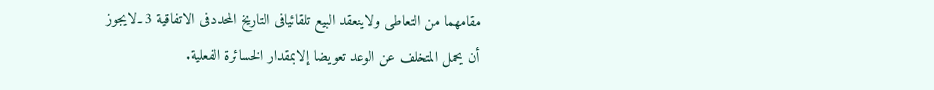مقامھما من التعاطی ولاینعقد البیع تلقائیافی التاریخ المحددفی الاتفاقیة 3۔لایجوز أن یحمل المتخلف عن الوعد تعویضا إلابمقدار الخسائرة الفعلیة.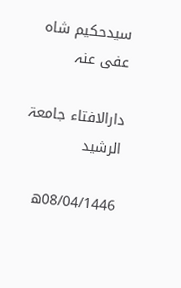سیدحکیم شاہ عفی عنہ

دارالافتاء جامعۃ الرشید

08/04/1446ھ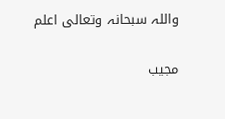واللہ سبحانہ وتعالی اعلم

مجیب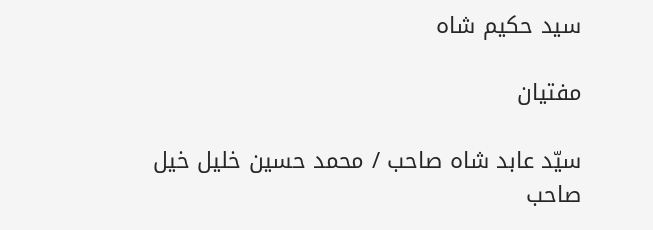سید حکیم شاہ

مفتیان

سیّد عابد شاہ صاحب / محمد حسین خلیل خیل صاحب